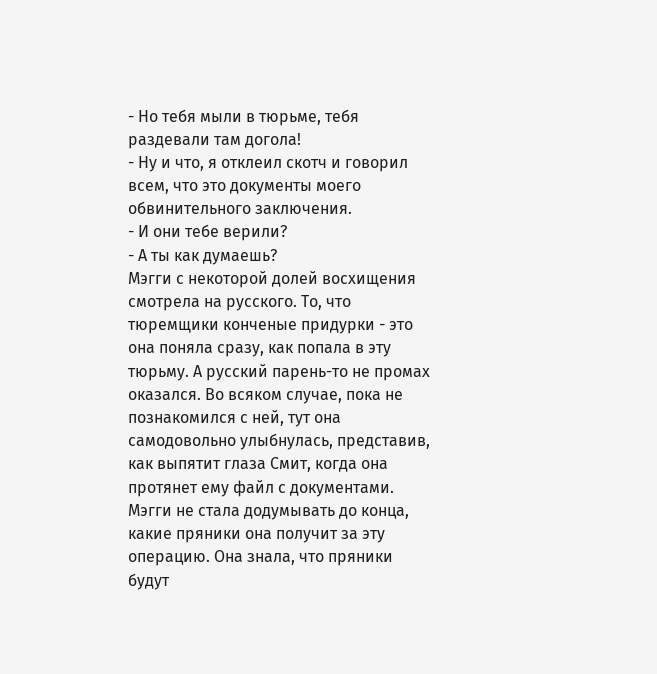- Но тебя мыли в тюрьме, тебя раздевали там догола!
- Ну и что, я отклеил скотч и говорил всем, что это документы моего обвинительного заключения.
- И они тебе верили?
- А ты как думаешь?
Мэгги с некоторой долей восхищения смотрела на русского. То, что тюремщики конченые придурки - это она поняла сразу, как попала в эту тюрьму. А русский парень-то не промах оказался. Во всяком случае, пока не познакомился с ней, тут она самодовольно улыбнулась, представив, как выпятит глаза Смит, когда она протянет ему файл с документами.
Мэгги не стала додумывать до конца, какие пряники она получит за эту операцию. Она знала, что пряники будут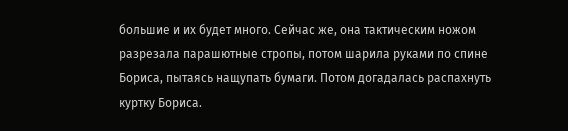большие и их будет много. Сейчас же, она тактическим ножом разрезала парашютные стропы, потом шарила руками по спине Бориса, пытаясь нащупать бумаги. Потом догадалась распахнуть куртку Бориса.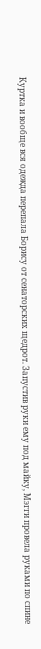Куртка и вообще вся одежда перепала Борису от сенаторских щедрот. Запустив руки ему под майку, Мэгги провела руками по спине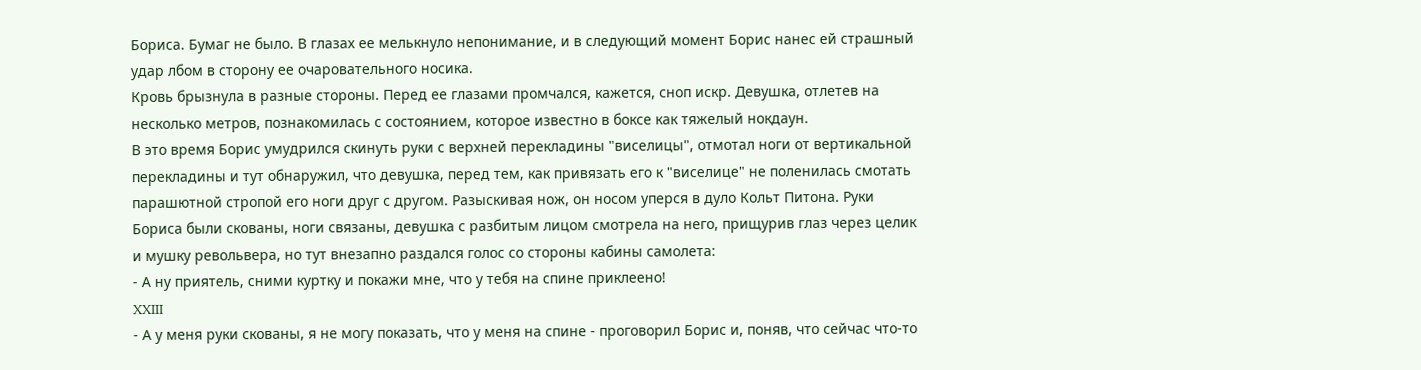Бориса. Бумаг не было. В глазах ее мелькнуло непонимание, и в следующий момент Борис нанес ей страшный удар лбом в сторону ее очаровательного носика.
Кровь брызнула в разные стороны. Перед ее глазами промчался, кажется, сноп искр. Девушка, отлетев на несколько метров, познакомилась с состоянием, которое известно в боксе как тяжелый нокдаун.
В это время Борис умудрился скинуть руки с верхней перекладины "виселицы", отмотал ноги от вертикальной перекладины и тут обнаружил, что девушка, перед тем, как привязать его к "виселице" не поленилась смотать парашютной стропой его ноги друг с другом. Разыскивая нож, он носом уперся в дуло Кольт Питона. Руки Бориса были скованы, ноги связаны, девушка с разбитым лицом смотрела на него, прищурив глаз через целик и мушку револьвера, но тут внезапно раздался голос со стороны кабины самолета:
- А ну приятель, сними куртку и покажи мне, что у тебя на спине приклеено!
XXIII
- А у меня руки скованы, я не могу показать, что у меня на спине - проговорил Борис и, поняв, что сейчас что-то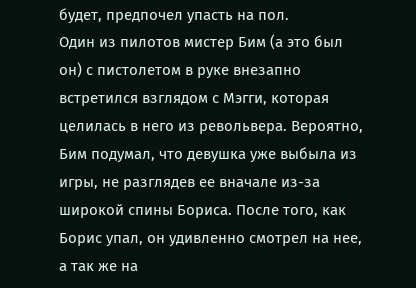будет, предпочел упасть на пол.
Один из пилотов мистер Бим (а это был он) с пистолетом в руке внезапно встретился взглядом с Мэгги, которая целилась в него из револьвера. Вероятно, Бим подумал, что девушка уже выбыла из игры, не разглядев ее вначале из-за широкой спины Бориса. После того, как Борис упал, он удивленно смотрел на нее, а так же на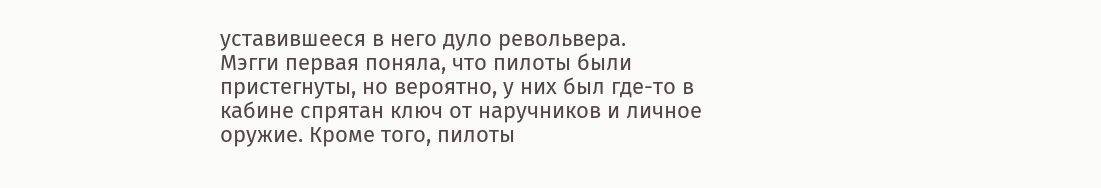уставившееся в него дуло револьвера.
Мэгги первая поняла, что пилоты были пристегнуты, но вероятно, у них был где-то в кабине спрятан ключ от наручников и личное оружие. Кроме того, пилоты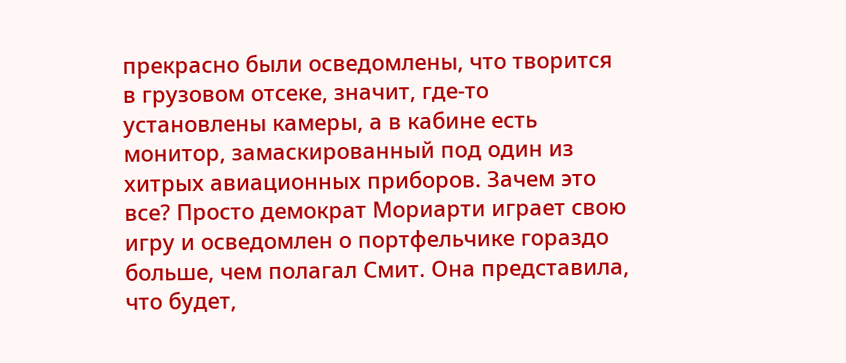прекрасно были осведомлены, что творится в грузовом отсеке, значит, где-то установлены камеры, а в кабине есть монитор, замаскированный под один из хитрых авиационных приборов. Зачем это все? Просто демократ Мориарти играет свою игру и осведомлен о портфельчике гораздо больше, чем полагал Смит. Она представила, что будет,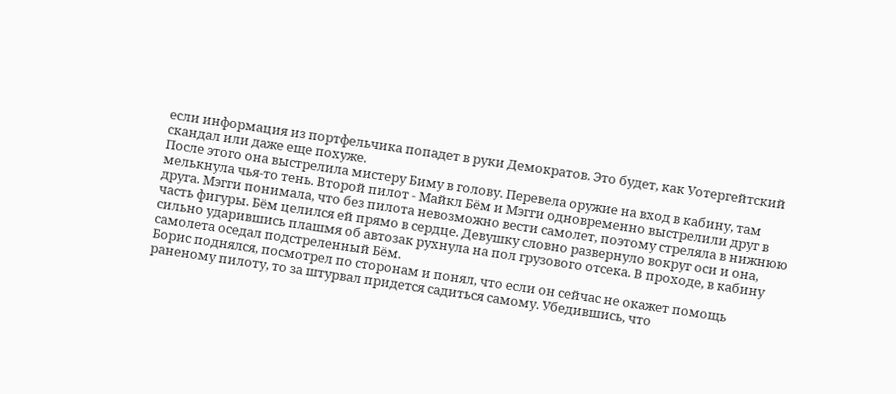если информация из портфельчика попадет в руки Демократов. Это будет, как Уотергейтский скандал или даже еще похуже.
После этого она выстрелила мистеру Биму в голову. Перевела оружие на вход в кабину, там мелькнула чья-то тень. Второй пилот - Майкл Бём и Мэгги одновременно выстрелили друг в друга. Мэгги понимала, что без пилота невозможно вести самолет, поэтому стреляла в нижнюю часть фигуры. Бём целился ей прямо в сердце. Девушку словно развернуло вокруг оси и она, сильно ударившись плашмя об автозак рухнула на пол грузового отсека. В проходе, в кабину самолета оседал подстреленный Бём.
Борис поднялся, посмотрел по сторонам и понял, что если он сейчас не окажет помощь раненому пилоту, то за штурвал придется садиться самому. Убедившись, что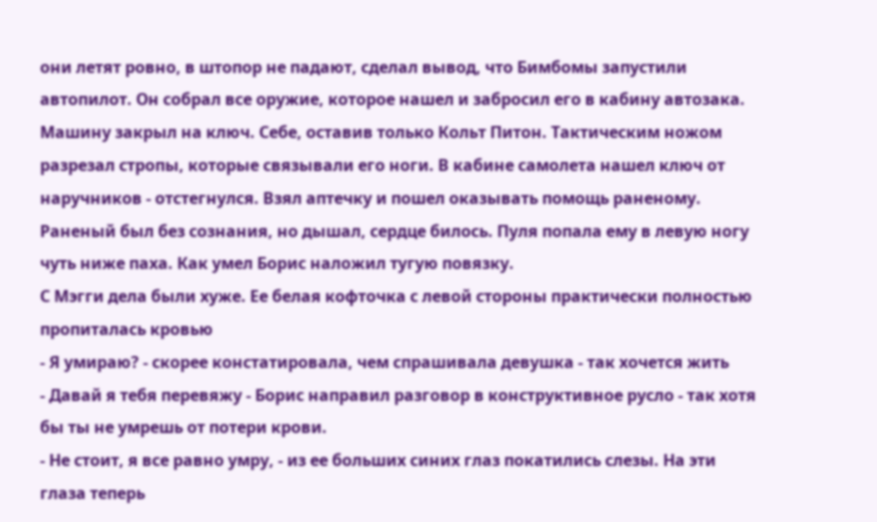они летят ровно, в штопор не падают, сделал вывод, что Бимбомы запустили автопилот. Он собрал все оружие, которое нашел и забросил его в кабину автозака. Машину закрыл на ключ. Себе, оставив только Кольт Питон. Тактическим ножом разрезал стропы, которые связывали его ноги. В кабине самолета нашел ключ от наручников - отстегнулся. Взял аптечку и пошел оказывать помощь раненому. Раненый был без сознания, но дышал, сердце билось. Пуля попала ему в левую ногу чуть ниже паха. Как умел Борис наложил тугую повязку.
С Мэгги дела были хуже. Ее белая кофточка с левой стороны практически полностью пропиталась кровью
- Я умираю? - скорее констатировала, чем спрашивала девушка - так хочется жить
- Давай я тебя перевяжу - Борис направил разговор в конструктивное русло - так хотя бы ты не умрешь от потери крови.
- Не стоит, я все равно умру, - из ее больших синих глаз покатились слезы. На эти глаза теперь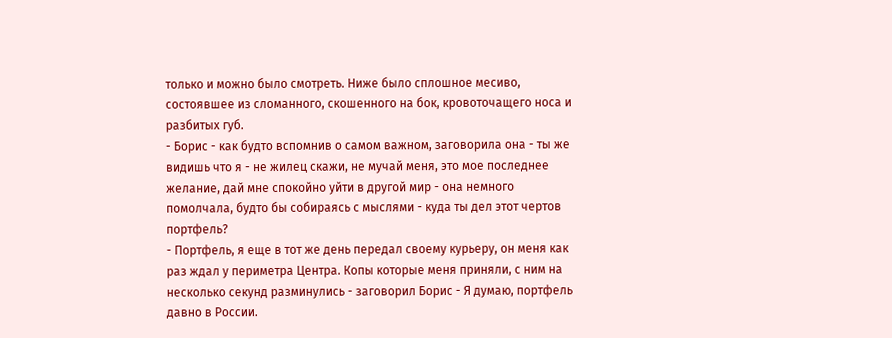только и можно было смотреть. Ниже было сплошное месиво, состоявшее из сломанного, скошенного на бок, кровоточащего носа и разбитых губ.
- Борис - как будто вспомнив о самом важном, заговорила она - ты же видишь что я - не жилец скажи, не мучай меня, это мое последнее желание, дай мне спокойно уйти в другой мир - она немного помолчала, будто бы собираясь с мыслями - куда ты дел этот чертов портфель?
- Портфель, я еще в тот же день передал своему курьеру, он меня как раз ждал у периметра Центра. Копы которые меня приняли, с ним на несколько секунд разминулись - заговорил Борис - Я думаю, портфель давно в России.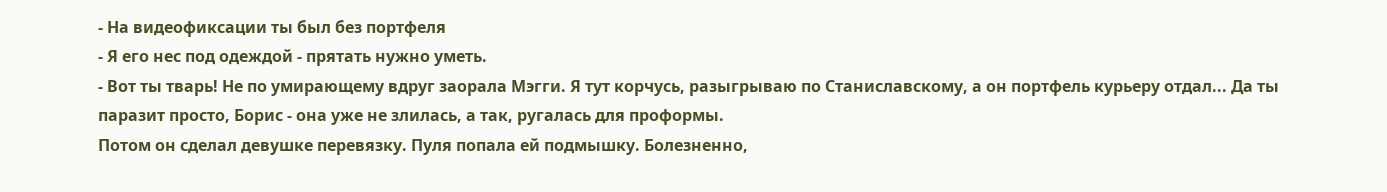- На видеофиксации ты был без портфеля
- Я его нес под одеждой - прятать нужно уметь.
- Вот ты тварь! Не по умирающему вдруг заорала Мэгги. Я тут корчусь, разыгрываю по Станиславскому, а он портфель курьеру отдал... Да ты паразит просто, Борис - она уже не злилась, а так, ругалась для проформы.
Потом он сделал девушке перевязку. Пуля попала ей подмышку. Болезненно,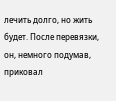лечить долго, но жить будет. После перевязки, он, немного подумав, приковал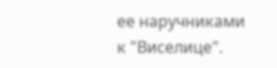ее наручниками к "Виселице".